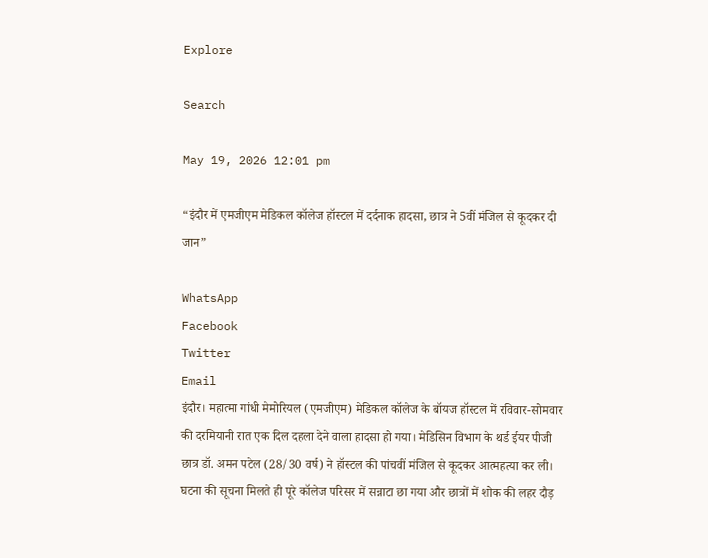Explore

Search

May 19, 2026 12:01 pm

“इंदौर में एमजीएम मेडिकल कॉलेज हॉस्टल में दर्दनाक हादसा, छात्र ने 5वीं मंजिल से कूदकर दी जान”

WhatsApp
Facebook
Twitter
Email
इंदौर। महात्मा गांधी मेमोरियल (एमजीएम) मेडिकल कॉलेज के बॉयज हॉस्टल में रविवार-सोमवार की दरमियानी रात एक दिल दहला देने वाला हादसा हो गया। मेडिसिन विभाग के थर्ड ईयर पीजी छात्र डॉ. अमन पटेल (28/30 वर्ष) ने हॉस्टल की पांचवीं मंजिल से कूदकर आत्महत्या कर ली। घटना की सूचना मिलते ही पूरे कॉलेज परिसर में सन्नाटा छा गया और छात्रों में शोक की लहर दौड़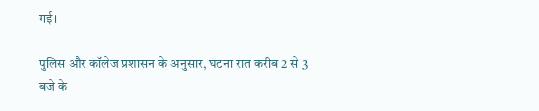गई।

पुलिस और कॉलेज प्रशासन के अनुसार, घटना रात करीब 2 से 3 बजे के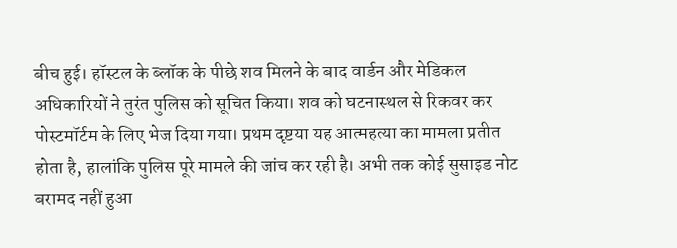बीच हुई। हॉस्टल के ब्लॉक के पीछे शव मिलने के बाद वार्डन और मेडिकल अधिकारियों ने तुरंत पुलिस को सूचित किया। शव को घटनास्थल से रिकवर कर पोस्टमॉर्टम के लिए भेज दिया गया। प्रथम दृष्टया यह आत्महत्या का मामला प्रतीत होता है, हालांकि पुलिस पूरे मामले की जांच कर रही है। अभी तक कोई सुसाइड नोट बरामद नहीं हुआ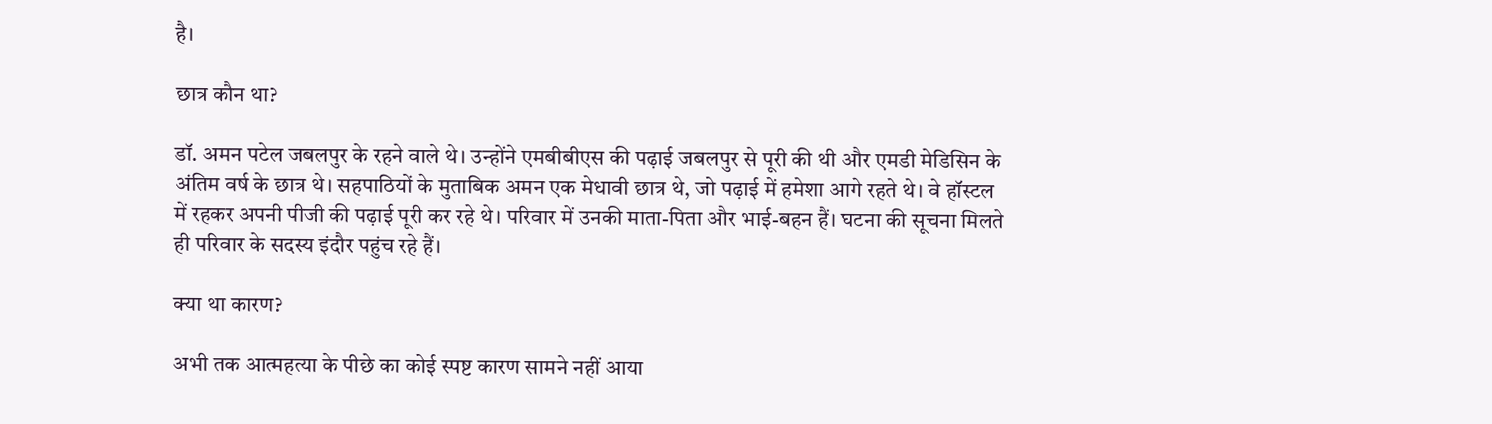है।

छात्र कौन था?

डॉ. अमन पटेल जबलपुर के रहने वाले थे। उन्होंने एमबीबीएस की पढ़ाई जबलपुर से पूरी की थी और एमडी मेडिसिन के अंतिम वर्ष के छात्र थे। सहपाठियों के मुताबिक अमन एक मेधावी छात्र थे, जो पढ़ाई में हमेशा आगे रहते थे। वे हॉस्टल में रहकर अपनी पीजी की पढ़ाई पूरी कर रहे थे। परिवार में उनकी माता-पिता और भाई-बहन हैं। घटना की सूचना मिलते ही परिवार के सदस्य इंदौर पहुंच रहे हैं।

क्या था कारण?

अभी तक आत्महत्या के पीछे का कोई स्पष्ट कारण सामने नहीं आया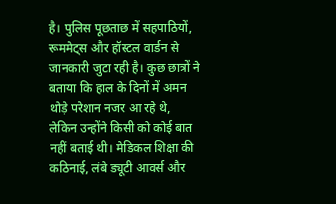है। पुलिस पूछताछ में सहपाठियों, रूममेट्स और हॉस्टल वार्डन से जानकारी जुटा रही है। कुछ छात्रों ने बताया कि हाल के दिनों में अमन थोड़े परेशान नजर आ रहे थे, लेकिन उन्होंने किसी को कोई बात नहीं बताई थी। मेडिकल शिक्षा की कठिनाई, लंबे ड्यूटी आवर्स और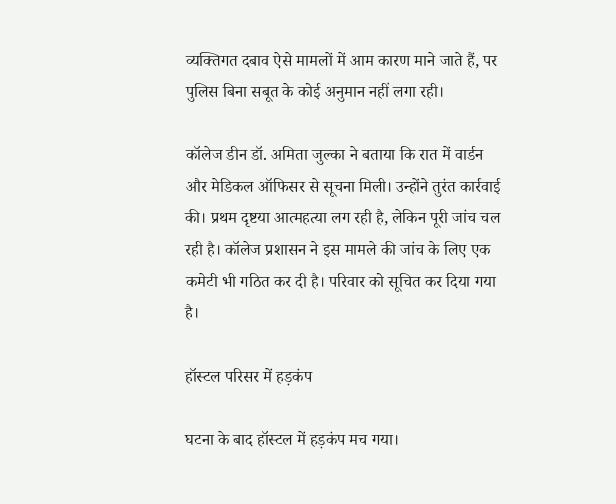व्यक्तिगत दबाव ऐसे मामलों में आम कारण माने जाते हैं, पर पुलिस बिना सबूत के कोई अनुमान नहीं लगा रही।

कॉलेज डीन डॉ. अमिता जुल्का ने बताया कि रात में वार्डन और मेडिकल ऑफिसर से सूचना मिली। उन्होंने तुरंत कार्रवाई की। प्रथम दृष्टया आत्महत्या लग रही है, लेकिन पूरी जांच चल रही है। कॉलेज प्रशासन ने इस मामले की जांच के लिए एक कमेटी भी गठित कर दी है। परिवार को सूचित कर दिया गया है।

हॉस्टल परिसर में हड़कंप

घटना के बाद हॉस्टल में हड़कंप मच गया।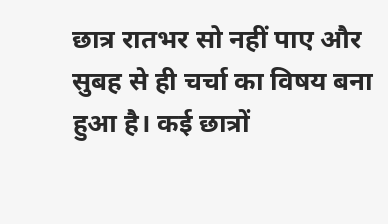छात्र रातभर सो नहीं पाए और सुबह से ही चर्चा का विषय बना हुआ है। कई छात्रों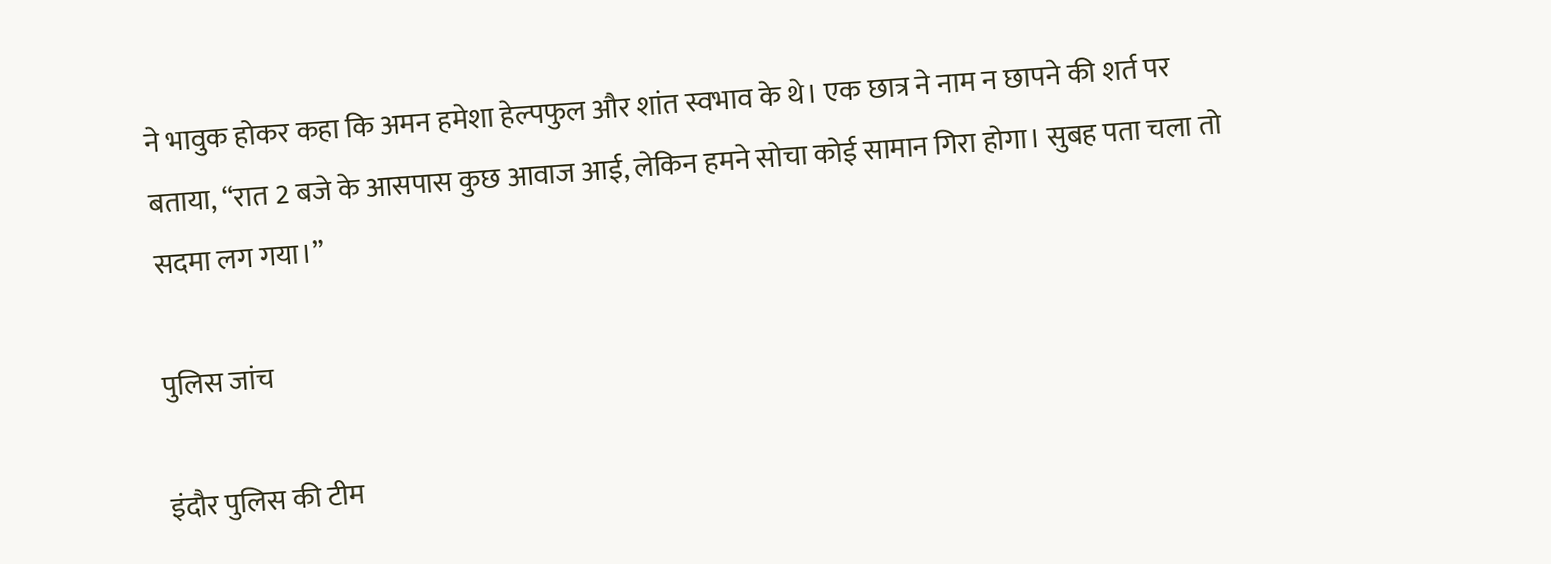ने भावुक होकर कहा कि अमन हमेशा हेल्पफुल और शांत स्वभाव के थे। एक छात्र ने नाम न छापने की शर्त पर बताया, “रात 2 बजे के आसपास कुछ आवाज आई, लेकिन हमने सोचा कोई सामान गिरा होगा। सुबह पता चला तो सदमा लग गया।”

पुलिस जांच

इंदौर पुलिस की टीम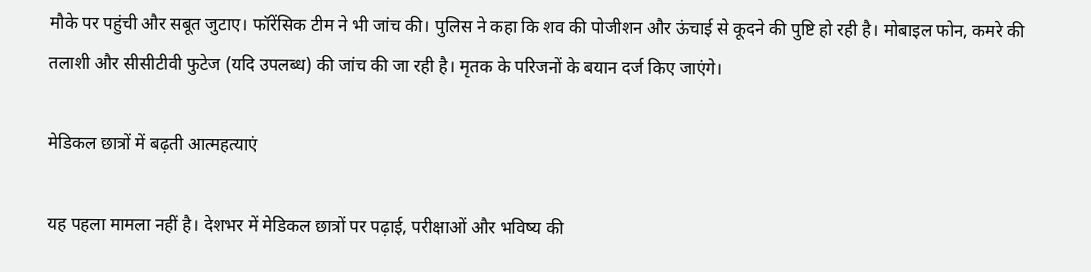मौके पर पहुंची और सबूत जुटाए। फॉरेंसिक टीम ने भी जांच की। पुलिस ने कहा कि शव की पोजीशन और ऊंचाई से कूदने की पुष्टि हो रही है। मोबाइल फोन, कमरे की तलाशी और सीसीटीवी फुटेज (यदि उपलब्ध) की जांच की जा रही है। मृतक के परिजनों के बयान दर्ज किए जाएंगे।

मेडिकल छात्रों में बढ़ती आत्महत्याएं

यह पहला मामला नहीं है। देशभर में मेडिकल छात्रों पर पढ़ाई, परीक्षाओं और भविष्य की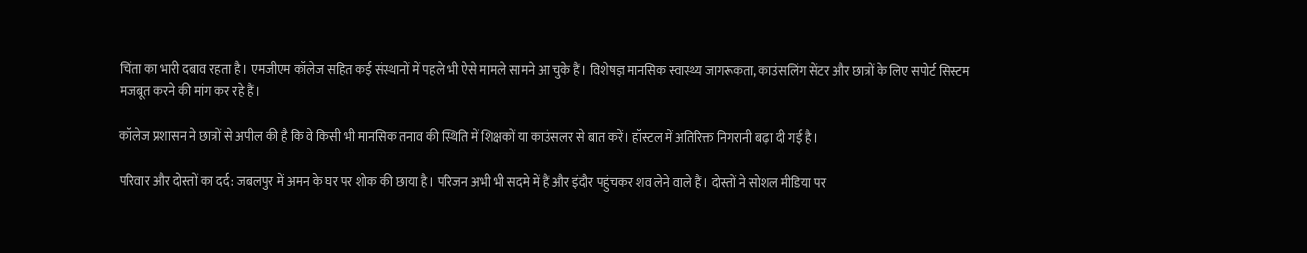चिंता का भारी दबाव रहता है। एमजीएम कॉलेज सहित कई संस्थानों में पहले भी ऐसे मामले सामने आ चुके हैं। विशेषज्ञ मानसिक स्वास्थ्य जागरूकता, काउंसलिंग सेंटर और छात्रों के लिए सपोर्ट सिस्टम मजबूत करने की मांग कर रहे हैं।

कॉलेज प्रशासन ने छात्रों से अपील की है कि वे किसी भी मानसिक तनाव की स्थिति में शिक्षकों या काउंसलर से बात करें। हॉस्टल में अतिरिक्त निगरानी बढ़ा दी गई है।

परिवार और दोस्तों का दर्द: जबलपुर में अमन के घर पर शोक की छाया है। परिजन अभी भी सदमे में हैं और इंदौर पहुंचकर शव लेने वाले हैं। दोस्तों ने सोशल मीडिया पर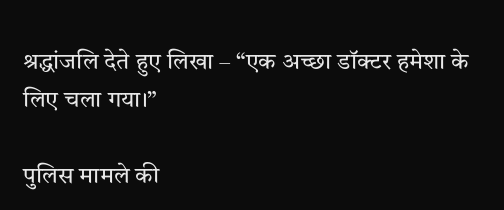श्रद्धांजलि देते हुए लिखा – “एक अच्छा डॉक्टर हमेशा के लिए चला गया।”

पुलिस मामले की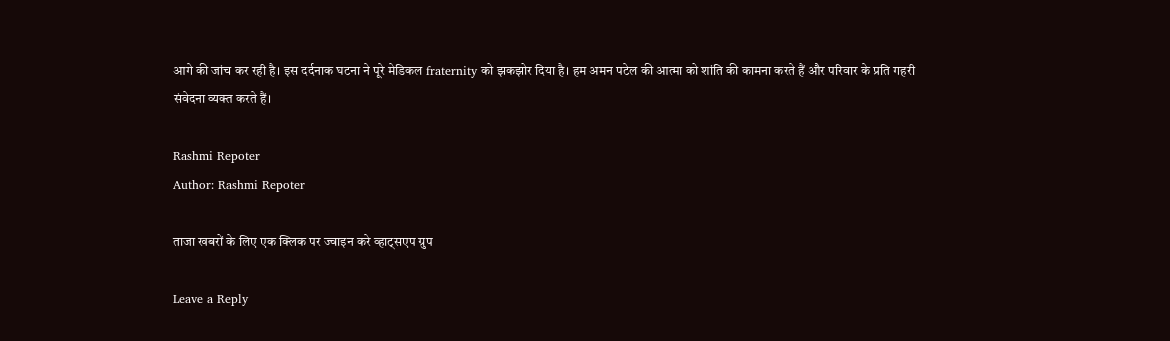आगे की जांच कर रही है। इस दर्दनाक घटना ने पूरे मेडिकल fraternity को झकझोर दिया है। हम अमन पटेल की आत्मा को शांति की कामना करते हैं और परिवार के प्रति गहरी संवेदना व्यक्त करते हैं।

Rashmi Repoter
Author: Rashmi Repoter

ताजा खबरों के लिए एक क्लिक पर ज्वाइन करे व्हाट्सएप ग्रुप

Leave a Reply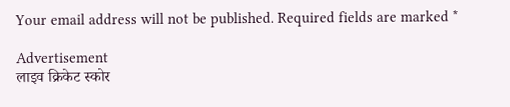Your email address will not be published. Required fields are marked *

Advertisement
लाइव क्रिकेट स्कोर